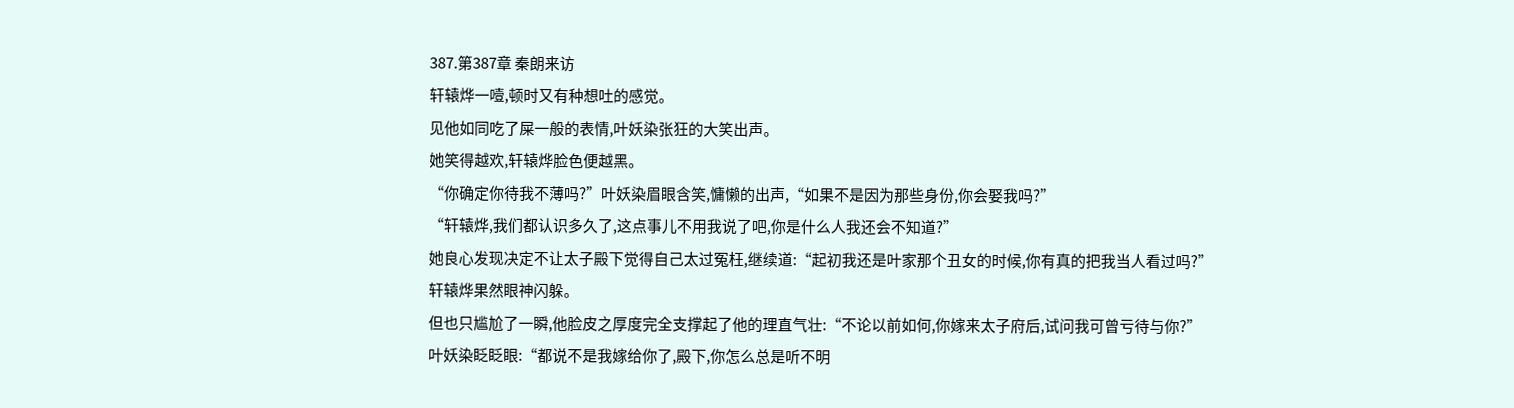387.第387章 秦朗来访
轩辕烨一噎,顿时又有种想吐的感觉。
见他如同吃了屎一般的表情,叶妖染张狂的大笑出声。
她笑得越欢,轩辕烨脸色便越黑。
“你确定你待我不薄吗?”叶妖染眉眼含笑,慵懒的出声,“如果不是因为那些身份,你会娶我吗?”
“轩辕烨,我们都认识多久了,这点事儿不用我说了吧,你是什么人我还会不知道?”
她良心发现决定不让太子殿下觉得自己太过冤枉,继续道:“起初我还是叶家那个丑女的时候,你有真的把我当人看过吗?”
轩辕烨果然眼神闪躲。
但也只尴尬了一瞬,他脸皮之厚度完全支撑起了他的理直气壮:“不论以前如何,你嫁来太子府后,试问我可曾亏待与你?”
叶妖染眨眨眼:“都说不是我嫁给你了,殿下,你怎么总是听不明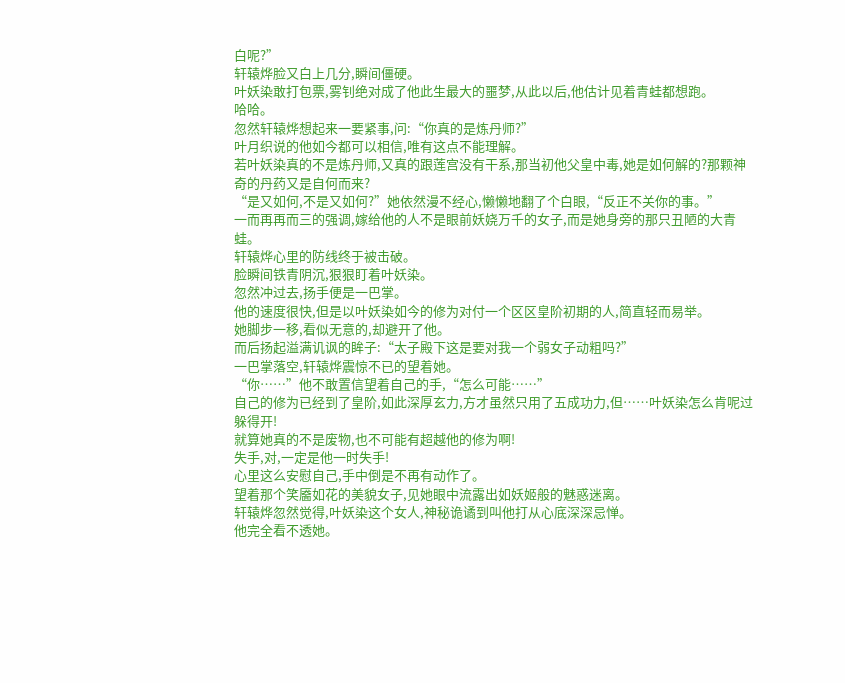白呢?”
轩辕烨脸又白上几分,瞬间僵硬。
叶妖染敢打包票,雾钊绝对成了他此生最大的噩梦,从此以后,他估计见着青蛙都想跑。
哈哈。
忽然轩辕烨想起来一要紧事,问:“你真的是炼丹师?”
叶月织说的他如今都可以相信,唯有这点不能理解。
若叶妖染真的不是炼丹师,又真的跟莲宫没有干系,那当初他父皇中毒,她是如何解的?那颗神奇的丹药又是自何而来?
“是又如何,不是又如何?”她依然漫不经心,懒懒地翻了个白眼,“反正不关你的事。”
一而再再而三的强调,嫁给他的人不是眼前妖娆万千的女子,而是她身旁的那只丑陋的大青蛙。
轩辕烨心里的防线终于被击破。
脸瞬间铁青阴沉,狠狠盯着叶妖染。
忽然冲过去,扬手便是一巴掌。
他的速度很快,但是以叶妖染如今的修为对付一个区区皇阶初期的人,简直轻而易举。
她脚步一移,看似无意的,却避开了他。
而后扬起溢满讥讽的眸子:“太子殿下这是要对我一个弱女子动粗吗?”
一巴掌落空,轩辕烨震惊不已的望着她。
“你……”他不敢置信望着自己的手,“怎么可能……”
自己的修为已经到了皇阶,如此深厚玄力,方才虽然只用了五成功力,但……叶妖染怎么肯呢过躲得开!
就算她真的不是废物,也不可能有超越他的修为啊!
失手,对,一定是他一时失手!
心里这么安慰自己,手中倒是不再有动作了。
望着那个笑靥如花的美貌女子,见她眼中流露出如妖姬般的魅惑迷离。
轩辕烨忽然觉得,叶妖染这个女人,神秘诡谲到叫他打从心底深深忌惮。
他完全看不透她。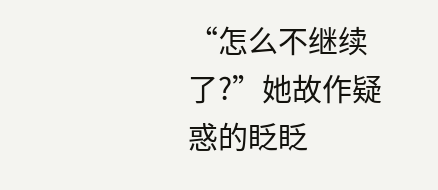“怎么不继续了?”她故作疑惑的眨眨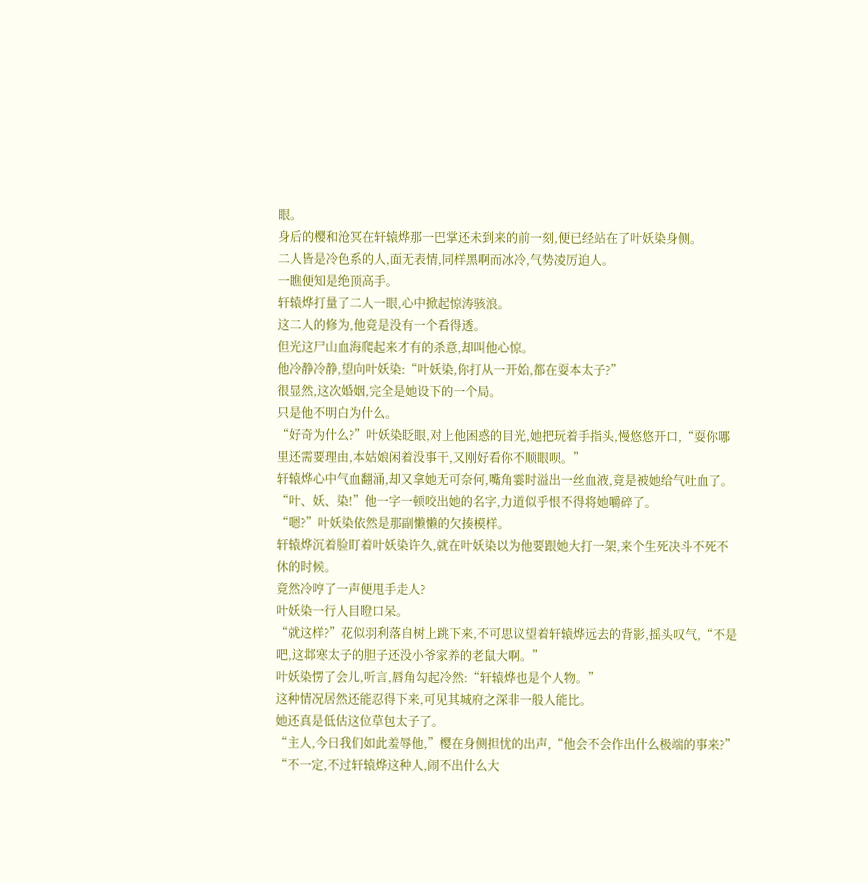眼。
身后的樱和沧冥在轩辕烨那一巴掌还未到来的前一刻,便已经站在了叶妖染身侧。
二人皆是冷色系的人,面无表情,同样黑啊而冰冷,气势凌厉迫人。
一瞧便知是绝顶高手。
轩辕烨打量了二人一眼,心中掀起惊涛骇浪。
这二人的修为,他竟是没有一个看得透。
但光这尸山血海爬起来才有的杀意,却叫他心惊。
他冷静冷静,望向叶妖染:“叶妖染,你打从一开始,都在耍本太子?”
很显然,这次婚姻,完全是她设下的一个局。
只是他不明白为什么。
“好奇为什么?”叶妖染眨眼,对上他困惑的目光,她把玩着手指头,慢悠悠开口,“耍你哪里还需要理由,本姑娘闲着没事干,又刚好看你不顺眼呗。”
轩辕烨心中气血翻涌,却又拿她无可奈何,嘴角霎时溢出一丝血液,竟是被她给气吐血了。
“叶、妖、染!”他一字一顿咬出她的名字,力道似乎恨不得将她嚼碎了。
“嗯?”叶妖染依然是那副懒懒的欠揍模样。
轩辕烨沉着脸盯着叶妖染许久,就在叶妖染以为他要跟她大打一架,来个生死决斗不死不休的时候。
竟然冷哼了一声便甩手走人?
叶妖染一行人目瞪口呆。
“就这样?”花似羽利落自树上跳下来,不可思议望着轩辕烨远去的背影,摇头叹气,“不是吧,这邶寒太子的胆子还没小爷家养的老鼠大啊。”
叶妖染愣了会儿,听言,唇角勾起冷然:“轩辕烨也是个人物。”
这种情况居然还能忍得下来,可见其城府之深非一般人能比。
她还真是低估这位草包太子了。
“主人,今日我们如此羞辱他,”樱在身侧担忧的出声,“他会不会作出什么极端的事来?”
“不一定,不过轩辕烨这种人,闹不出什么大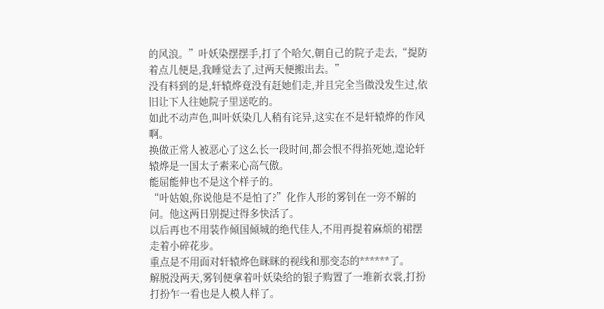的风浪。”叶妖染摆摆手,打了个哈欠,朝自己的院子走去,“提防着点儿便是,我睡觉去了,过两天便搬出去。”
没有料到的是,轩辕烨竟没有赶她们走,并且完全当做没发生过,依旧让下人往她院子里送吃的。
如此不动声色,叫叶妖染几人稍有诧异,这实在不是轩辕烨的作风啊。
换做正常人被恶心了这么长一段时间,都会恨不得掐死她,遑论轩辕烨是一国太子素来心高气傲。
能屈能伸也不是这个样子的。
“叶姑娘,你说他是不是怕了?”化作人形的雾钊在一旁不解的问。他这两日别提过得多快活了。
以后再也不用装作倾国倾城的绝代佳人,不用再提着麻烦的裙摆走着小碎花步。
重点是不用面对轩辕烨色眯眯的视线和那变态的******了。
解脱没两天,雾钊便拿着叶妖染给的银子购置了一堆新衣裳,打扮打扮乍一看也是人模人样了。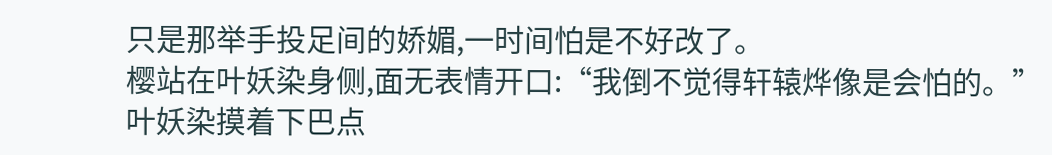只是那举手投足间的娇媚,一时间怕是不好改了。
樱站在叶妖染身侧,面无表情开口:“我倒不觉得轩辕烨像是会怕的。”
叶妖染摸着下巴点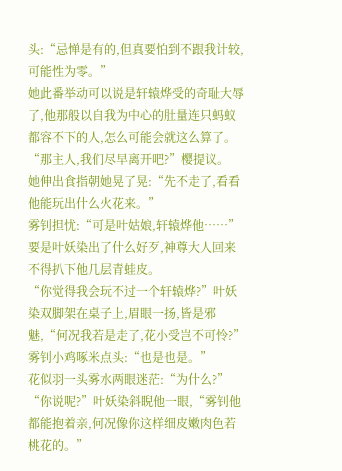头:“忌惮是有的,但真要怕到不跟我计较,可能性为零。”
她此番举动可以说是轩辕烨受的奇耻大辱了,他那般以自我为中心的肚量连只蚂蚁都容不下的人,怎么可能会就这么算了。
“那主人,我们尽早离开吧?”樱提议。
她伸出食指朝她晃了晃:“先不走了,看看他能玩出什么火花来。”
雾钊担忧:“可是叶姑娘,轩辕烨他……”要是叶妖染出了什么好歹,神尊大人回来不得扒下他几层青蛙皮。
“你觉得我会玩不过一个轩辕烨?”叶妖染双脚架在桌子上,眉眼一扬,皆是邪魅,“何况我若是走了,花小受岂不可怜?”
雾钊小鸡啄米点头:“也是也是。”
花似羽一头雾水两眼迷茫:“为什么?”
“你说呢?”叶妖染斜睨他一眼,“雾钊他都能抱着亲,何况像你这样细皮嫩肉色若桃花的。”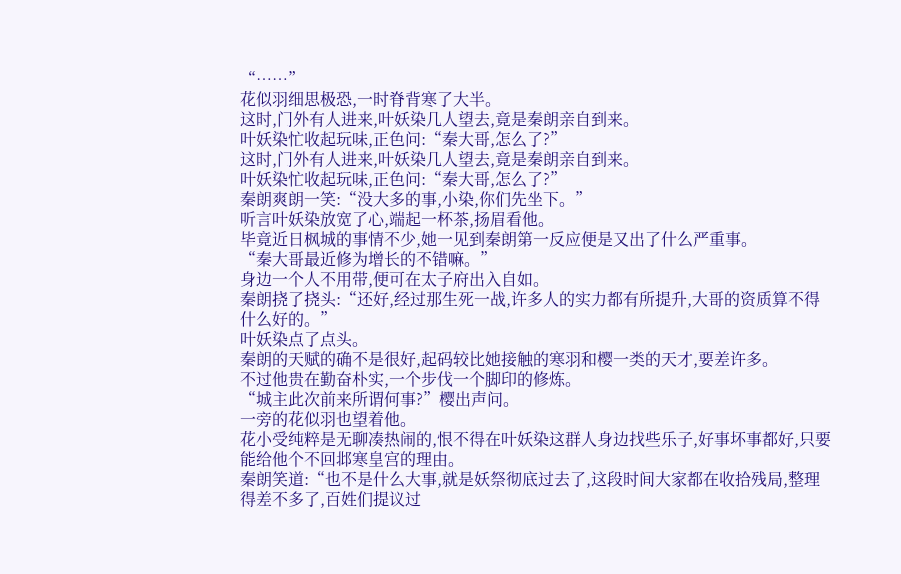“……”
花似羽细思极恐,一时脊背寒了大半。
这时,门外有人进来,叶妖染几人望去,竟是秦朗亲自到来。
叶妖染忙收起玩味,正色问:“秦大哥,怎么了?”
这时,门外有人进来,叶妖染几人望去,竟是秦朗亲自到来。
叶妖染忙收起玩味,正色问:“秦大哥,怎么了?”
秦朗爽朗一笑:“没大多的事,小染,你们先坐下。”
听言叶妖染放宽了心,端起一杯茶,扬眉看他。
毕竟近日枫城的事情不少,她一见到秦朗第一反应便是又出了什么严重事。
“秦大哥最近修为增长的不错嘛。”
身边一个人不用带,便可在太子府出入自如。
秦朗挠了挠头:“还好,经过那生死一战,许多人的实力都有所提升,大哥的资质算不得什么好的。”
叶妖染点了点头。
秦朗的天赋的确不是很好,起码较比她接触的寒羽和樱一类的天才,要差许多。
不过他贵在勤奋朴实,一个步伐一个脚印的修炼。
“城主此次前来所谓何事?”樱出声问。
一旁的花似羽也望着他。
花小受纯粹是无聊凑热闹的,恨不得在叶妖染这群人身边找些乐子,好事坏事都好,只要能给他个不回邶寒皇宫的理由。
秦朗笑道:“也不是什么大事,就是妖祭彻底过去了,这段时间大家都在收拾残局,整理得差不多了,百姓们提议过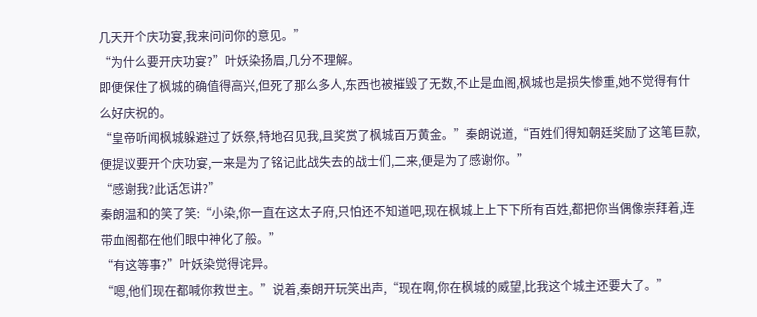几天开个庆功宴,我来问问你的意见。”
“为什么要开庆功宴?”叶妖染扬眉,几分不理解。
即便保住了枫城的确值得高兴,但死了那么多人,东西也被摧毁了无数,不止是血阁,枫城也是损失惨重,她不觉得有什么好庆祝的。
“皇帝听闻枫城躲避过了妖祭,特地召见我,且奖赏了枫城百万黄金。”秦朗说道,“百姓们得知朝廷奖励了这笔巨款,便提议要开个庆功宴,一来是为了铭记此战失去的战士们,二来,便是为了感谢你。”
“感谢我?此话怎讲?”
秦朗温和的笑了笑:“小染,你一直在这太子府,只怕还不知道吧,现在枫城上上下下所有百姓,都把你当偶像崇拜着,连带血阁都在他们眼中神化了般。”
“有这等事?”叶妖染觉得诧异。
“嗯,他们现在都喊你救世主。”说着,秦朗开玩笑出声,“现在啊,你在枫城的威望,比我这个城主还要大了。”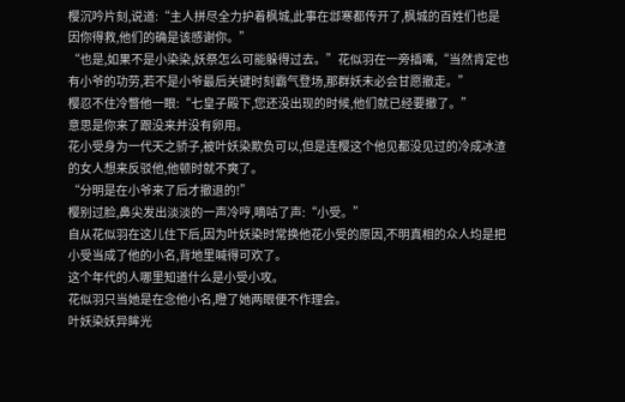樱沉吟片刻,说道:“主人拼尽全力护着枫城,此事在邶寒都传开了,枫城的百姓们也是因你得救,他们的确是该感谢你。”
“也是,如果不是小染染,妖祭怎么可能躲得过去。”花似羽在一旁插嘴,“当然肯定也有小爷的功劳,若不是小爷最后关键时刻霸气登场,那群妖未必会甘愿撤走。”
樱忍不住冷瞥他一眼:“七皇子殿下,您还没出现的时候,他们就已经要撤了。”
意思是你来了跟没来并没有卵用。
花小受身为一代天之骄子,被叶妖染欺负可以,但是连樱这个他见都没见过的冷成冰渣的女人想来反驳他,他顿时就不爽了。
“分明是在小爷来了后才撤退的!”
樱别过脸,鼻尖发出淡淡的一声冷哼,嘀咕了声:“小受。”
自从花似羽在这儿住下后,因为叶妖染时常换他花小受的原因,不明真相的众人均是把小受当成了他的小名,背地里喊得可欢了。
这个年代的人哪里知道什么是小受小攻。
花似羽只当她是在念他小名,瞪了她两眼便不作理会。
叶妖染妖异眸光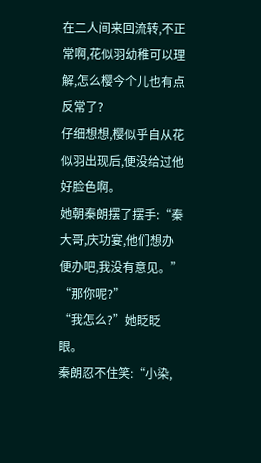在二人间来回流转,不正常啊,花似羽幼稚可以理解,怎么樱今个儿也有点反常了?
仔细想想,樱似乎自从花似羽出现后,便没给过他好脸色啊。
她朝秦朗摆了摆手:“秦大哥,庆功宴,他们想办便办吧,我没有意见。”
“那你呢?”
“我怎么?”她眨眨眼。
秦朗忍不住笑:“小染,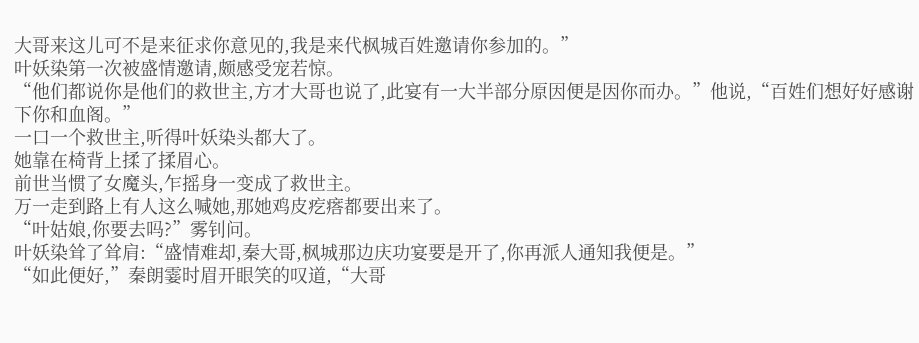大哥来这儿可不是来征求你意见的,我是来代枫城百姓邀请你参加的。”
叶妖染第一次被盛情邀请,颇感受宠若惊。
“他们都说你是他们的救世主,方才大哥也说了,此宴有一大半部分原因便是因你而办。”他说,“百姓们想好好感谢下你和血阁。”
一口一个救世主,听得叶妖染头都大了。
她靠在椅背上揉了揉眉心。
前世当惯了女魔头,乍摇身一变成了救世主。
万一走到路上有人这么喊她,那她鸡皮疙瘩都要出来了。
“叶姑娘,你要去吗?”雾钊问。
叶妖染耸了耸肩:“盛情难却,秦大哥,枫城那边庆功宴要是开了,你再派人通知我便是。”
“如此便好,”秦朗霎时眉开眼笑的叹道,“大哥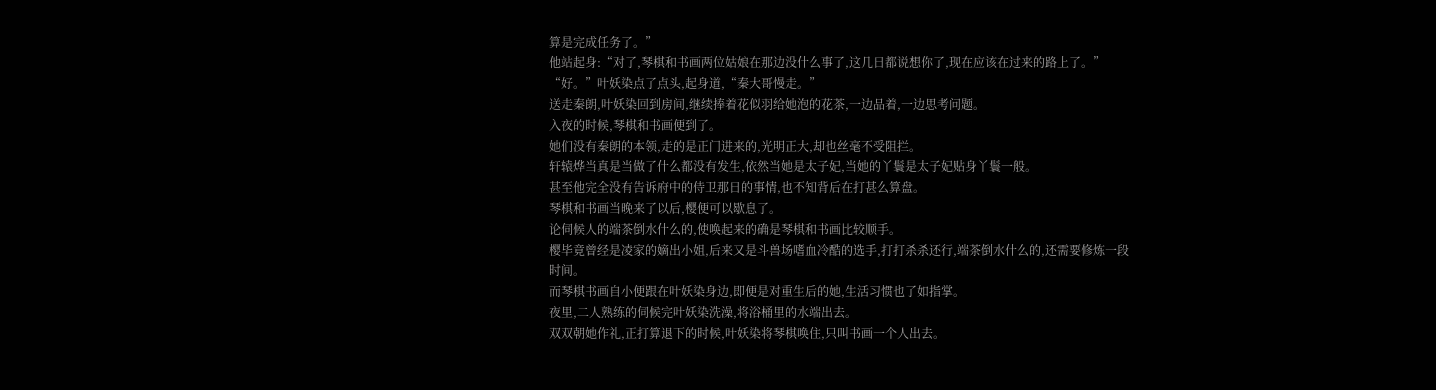算是完成任务了。”
他站起身:“对了,琴棋和书画两位姑娘在那边没什么事了,这几日都说想你了,现在应该在过来的路上了。”
“好。”叶妖染点了点头,起身道,“秦大哥慢走。”
送走秦朗,叶妖染回到房间,继续捧着花似羽给她泡的花茶,一边品着,一边思考问题。
入夜的时候,琴棋和书画便到了。
她们没有秦朗的本领,走的是正门进来的,光明正大,却也丝毫不受阻拦。
轩辕烨当真是当做了什么都没有发生,依然当她是太子妃,当她的丫鬟是太子妃贴身丫鬟一般。
甚至他完全没有告诉府中的侍卫那日的事情,也不知背后在打甚么算盘。
琴棋和书画当晚来了以后,樱便可以歇息了。
论伺候人的端茶倒水什么的,使唤起来的确是琴棋和书画比较顺手。
樱毕竟曾经是凌家的嫡出小姐,后来又是斗兽场嗜血冷酷的选手,打打杀杀还行,端茶倒水什么的,还需要修炼一段时间。
而琴棋书画自小便跟在叶妖染身边,即便是对重生后的她,生活习惯也了如指掌。
夜里,二人熟练的伺候完叶妖染洗澡,将浴桶里的水端出去。
双双朝她作礼,正打算退下的时候,叶妖染将琴棋唤住,只叫书画一个人出去。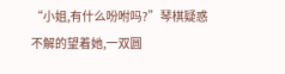“小姐,有什么吩咐吗?”琴棋疑惑不解的望着她,一双圆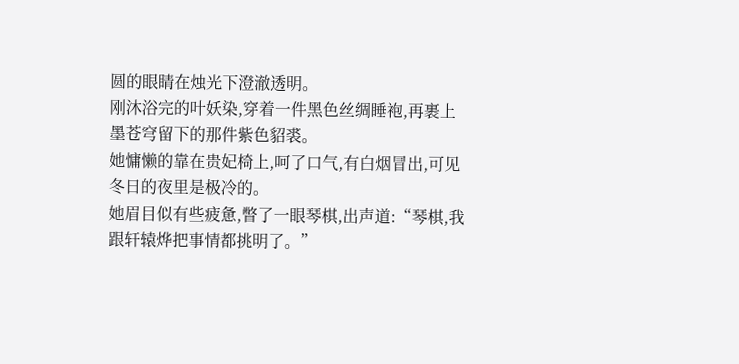圆的眼睛在烛光下澄澈透明。
刚沐浴完的叶妖染,穿着一件黑色丝绸睡袍,再裹上墨苍穹留下的那件紫色貂裘。
她慵懒的靠在贵妃椅上,呵了口气,有白烟冒出,可见冬日的夜里是极冷的。
她眉目似有些疲惫,瞥了一眼琴棋,出声道:“琴棋,我跟轩辕烨把事情都挑明了。”